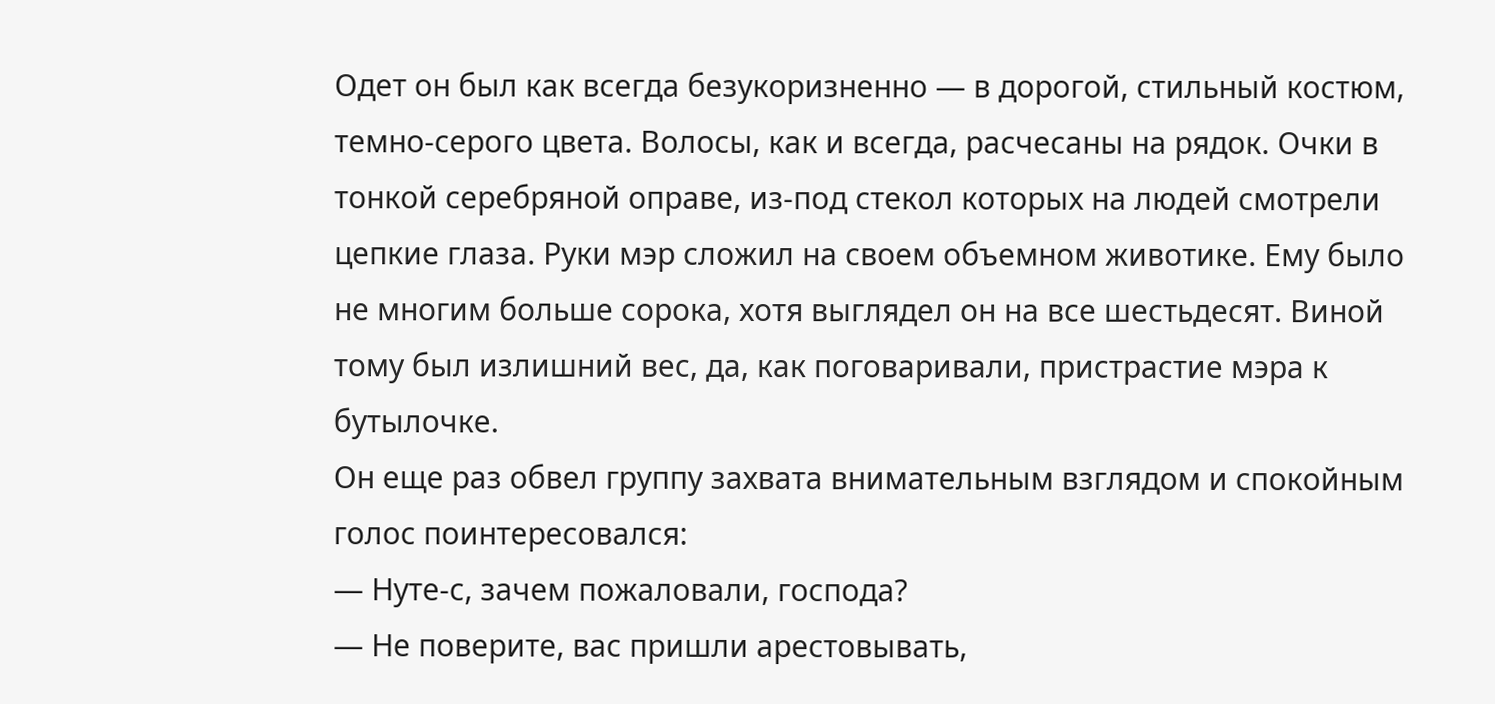Одет он был как всегда безукоризненно — в дорогой, стильный костюм, темно-серого цвета. Волосы, как и всегда, расчесаны на рядок. Очки в тонкой серебряной оправе, из-под стекол которых на людей смотрели цепкие глаза. Руки мэр сложил на своем объемном животике. Ему было не многим больше сорока, хотя выглядел он на все шестьдесят. Виной тому был излишний вес, да, как поговаривали, пристрастие мэра к бутылочке.
Он еще раз обвел группу захвата внимательным взглядом и спокойным голос поинтересовался:
— Нуте-с, зачем пожаловали, господа?
— Не поверите, вас пришли арестовывать,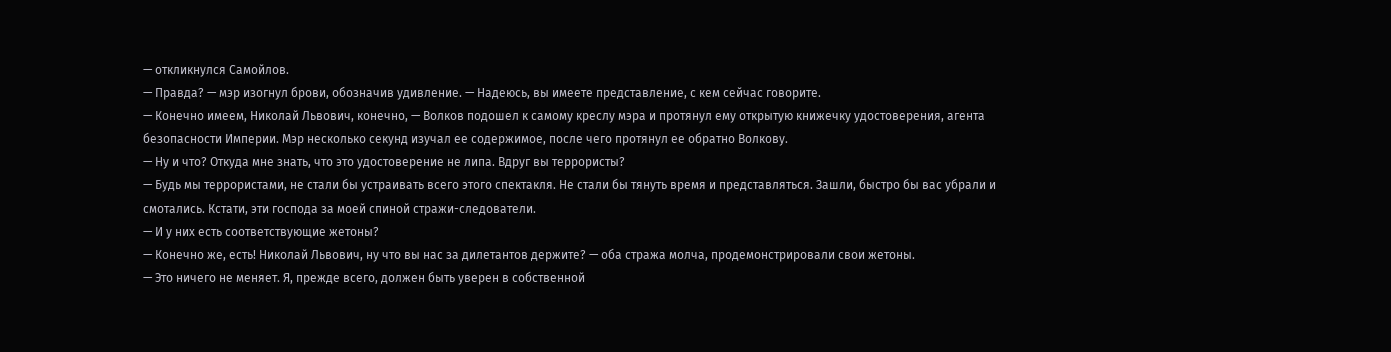— откликнулся Самойлов.
— Правда? — мэр изогнул брови, обозначив удивление. — Надеюсь, вы имеете представление, с кем сейчас говорите.
— Конечно имеем, Николай Львович, конечно, — Волков подошел к самому креслу мэра и протянул ему открытую книжечку удостоверения, агента безопасности Империи. Мэр несколько секунд изучал ее содержимое, после чего протянул ее обратно Волкову.
— Ну и что? Откуда мне знать, что это удостоверение не липа. Вдруг вы террористы?
— Будь мы террористами, не стали бы устраивать всего этого спектакля. Не стали бы тянуть время и представляться. Зашли, быстро бы вас убрали и смотались. Кстати, эти господа за моей спиной стражи-следователи.
— И у них есть соответствующие жетоны?
— Конечно же, есть! Николай Львович, ну что вы нас за дилетантов держите? — оба стража молча, продемонстрировали свои жетоны.
— Это ничего не меняет. Я, прежде всего, должен быть уверен в собственной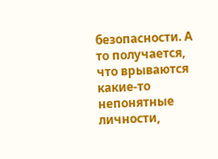безопасности. А то получается, что врываются какие-то непонятные личности,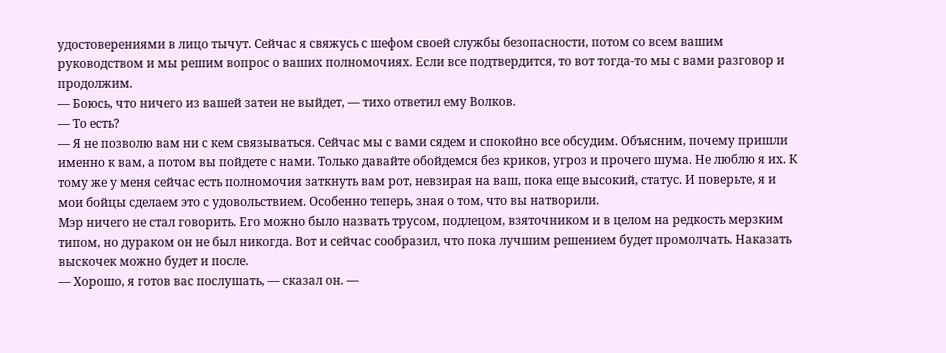удостоверениями в лицо тычут. Сейчас я свяжусь с шефом своей службы безопасности, потом со всем вашим руководством и мы решим вопрос о ваших полномочиях. Если все подтвердится, то вот тогда-то мы с вами разговор и продолжим.
— Боюсь, что ничего из вашей затеи не выйдет, — тихо ответил ему Волков.
— То есть?
— Я не позволю вам ни с кем связываться. Сейчас мы с вами сядем и спокойно все обсудим. Объясним, почему пришли именно к вам, а потом вы пойдете с нами. Только давайте обойдемся без криков, угроз и прочего шума. Не люблю я их. К тому же у меня сейчас есть полномочия заткнуть вам рот, невзирая на ваш, пока еще высокий, статус. И поверьте, я и мои бойцы сделаем это с удовольствием. Особенно теперь, зная о том, что вы натворили.
Мэр ничего не стал говорить. Его можно было назвать трусом, подлецом, взяточником и в целом на редкость мерзким типом, но дураком он не был никогда. Вот и сейчас сообразил, что пока лучшим решением будет промолчать. Наказать выскочек можно будет и после.
— Хорошо, я готов вас послушать, — сказал он. —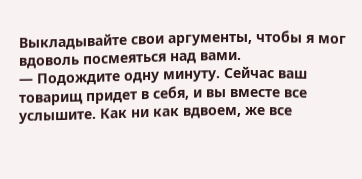Выкладывайте свои аргументы, чтобы я мог вдоволь посмеяться над вами.
— Подождите одну минуту. Сейчас ваш товарищ придет в себя, и вы вместе все услышите. Как ни как вдвоем, же все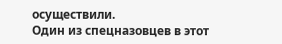осуществили.
Один из спецназовцев в этот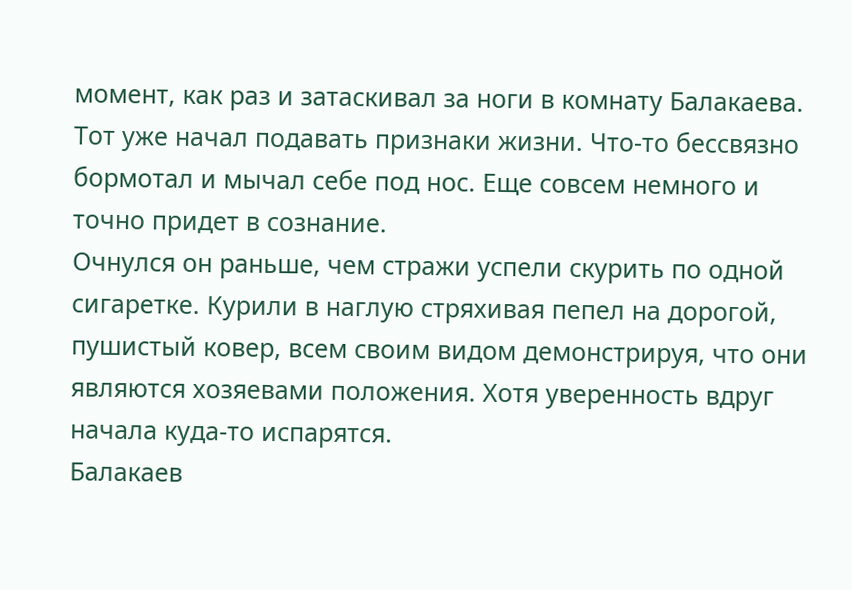момент, как раз и затаскивал за ноги в комнату Балакаева. Тот уже начал подавать признаки жизни. Что-то бессвязно бормотал и мычал себе под нос. Еще совсем немного и точно придет в сознание.
Очнулся он раньше, чем стражи успели скурить по одной сигаретке. Курили в наглую стряхивая пепел на дорогой, пушистый ковер, всем своим видом демонстрируя, что они являются хозяевами положения. Хотя уверенность вдруг начала куда-то испарятся.
Балакаев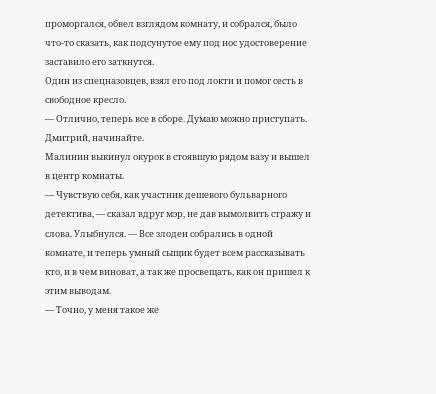проморгался, обвел взглядом комнату, и собрался, было что-то сказать, как подсунутое ему под нос удостоверение заставило его заткнутся.
Один из спецназовцев, взял его под локти и помог сесть в свободное кресло.
— Отлично, теперь все в сборе. Думаю можно приступать. Дмитрий, начинайте.
Малинин выкинул окурок в стоявшую рядом вазу и вышел в центр комнаты.
— Чувствую себя, как участник дешевого бульварного детектива, — сказал вдруг мэр, не дав вымолвить стражу и слова. Улыбнулся. — Все злодеи собрались в одной комнате, и теперь умный сыщик будет всем рассказывать кто, и в чем виноват, а так же просвещать, как он пришел к этим выводам.
— Точно, у меня такое же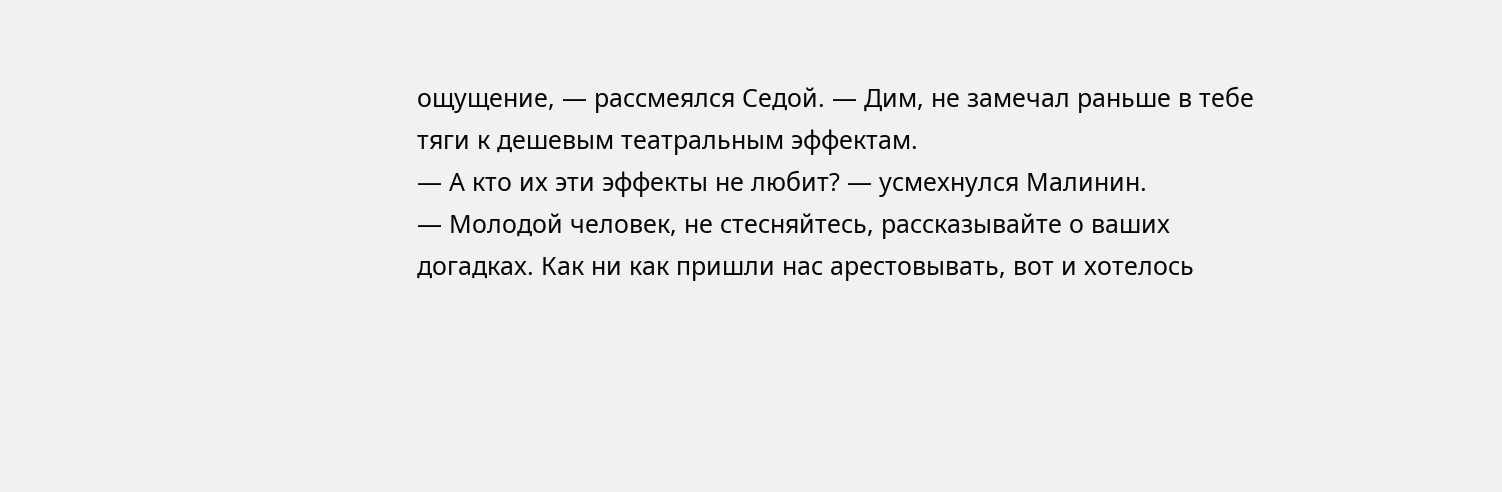ощущение, — рассмеялся Седой. — Дим, не замечал раньше в тебе тяги к дешевым театральным эффектам.
— А кто их эти эффекты не любит? — усмехнулся Малинин.
— Молодой человек, не стесняйтесь, рассказывайте о ваших догадках. Как ни как пришли нас арестовывать, вот и хотелось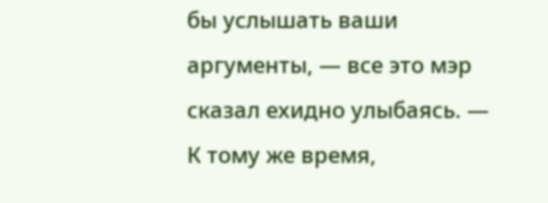бы услышать ваши аргументы, — все это мэр сказал ехидно улыбаясь. — К тому же время,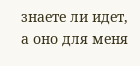знаете ли идет, а оно для меня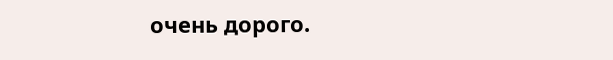очень дорого.